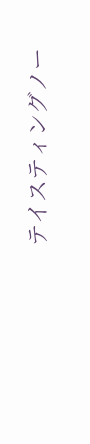テイスティングノー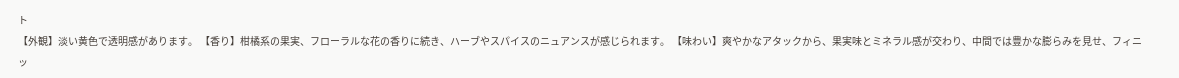ト
【外観】淡い黄色で透明感があります。 【香り】柑橘系の果実、フローラルな花の香りに続き、ハーブやスパイスのニュアンスが感じられます。 【味わい】爽やかなアタックから、果実味とミネラル感が交わり、中間では豊かな膨らみを見せ、フィニッ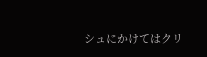シュにかけてはクリ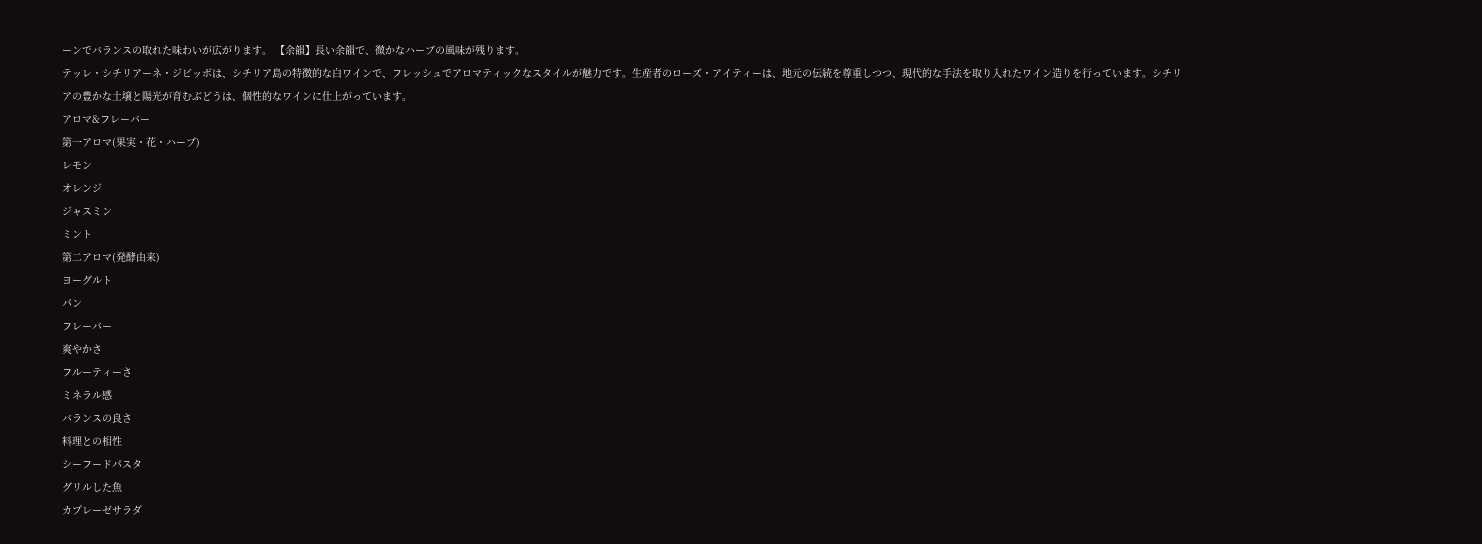ーンでバランスの取れた味わいが広がります。 【余韻】長い余韻で、微かなハーブの風味が残ります。
テッレ・シチリアーネ・ジビッボは、シチリア島の特徴的な白ワインで、フレッシュでアロマティックなスタイルが魅力です。生産者のローズ・アイティーは、地元の伝統を尊重しつつ、現代的な手法を取り入れたワイン造りを行っています。シチリアの豊かな土壌と陽光が育むぶどうは、個性的なワインに仕上がっています。
アロマ&フレーバー
第一アロマ(果実・花・ハーブ)
レモン
オレンジ
ジャスミン
ミント
第二アロマ(発酵由来)
ヨーグルト
パン
フレーバー
爽やかさ
フルーティーさ
ミネラル感
バランスの良さ
料理との相性
シーフードパスタ
グリルした魚
カプレーゼサラダ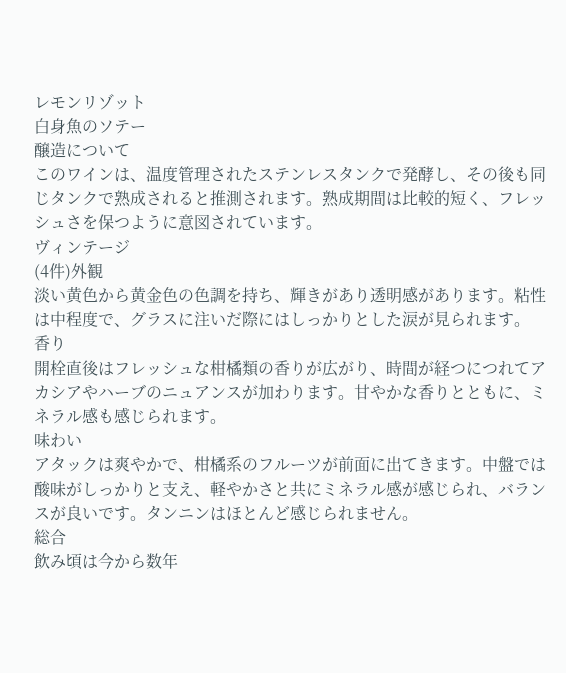レモンリゾット
白身魚のソテー
醸造について
このワインは、温度管理されたステンレスタンクで発酵し、その後も同じタンクで熟成されると推測されます。熟成期間は比較的短く、フレッシュさを保つように意図されています。
ヴィンテージ
(4件)外観
淡い黄色から黄金色の色調を持ち、輝きがあり透明感があります。粘性は中程度で、グラスに注いだ際にはしっかりとした涙が見られます。
香り
開栓直後はフレッシュな柑橘類の香りが広がり、時間が経つにつれてアカシアやハーブのニュアンスが加わります。甘やかな香りとともに、ミネラル感も感じられます。
味わい
アタックは爽やかで、柑橘系のフルーツが前面に出てきます。中盤では酸味がしっかりと支え、軽やかさと共にミネラル感が感じられ、バランスが良いです。タンニンはほとんど感じられません。
総合
飲み頃は今から数年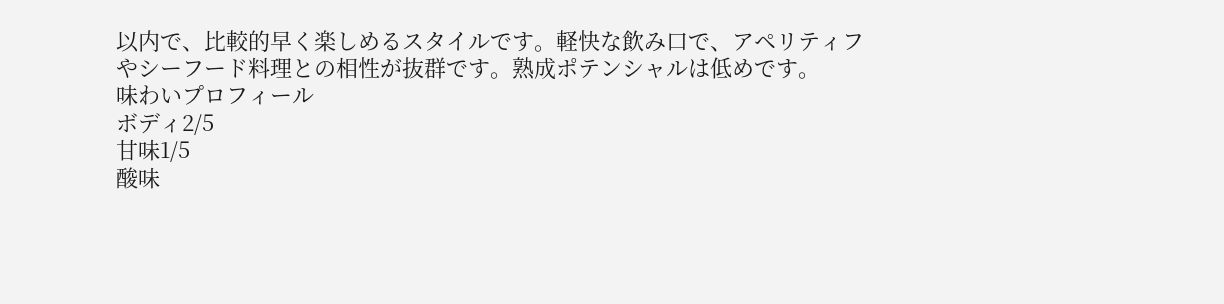以内で、比較的早く楽しめるスタイルです。軽快な飲み口で、アペリティフやシーフード料理との相性が抜群です。熟成ポテンシャルは低めです。
味わいプロフィール
ボディ2/5
甘味1/5
酸味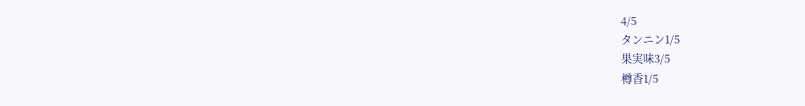4/5
タンニン1/5
果実味3/5
樽香1/5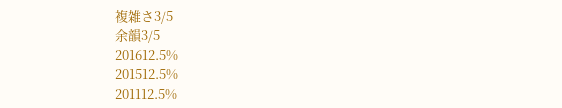複雑さ3/5
余韻3/5
201612.5%
201512.5%
201112.5%